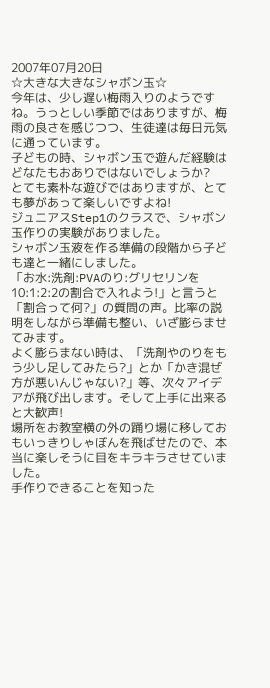2007年07月20日
☆大きな大きなシャボン玉☆
今年は、少し遅い梅雨入りのようですね。うっとしい季節ではありますが、梅雨の良さを感じつつ、生徒達は毎日元気に通っています。
子どもの時、シャボン玉で遊んだ経験はどなたもおありではないでしょうか?
とても素朴な遊びではありますが、とても夢があって楽しいですよね!
ジュニアスStep1のクラスで、シャボン玉作りの実験がありました。
シャボン玉液を作る準備の段階から子ども達と一緒にしました。
「お水:洗剤:PVAのり:グリセリンを10:1:2:2の割合で入れよう!」と言うと「割合って何?」の質問の声。比率の説明をしながら準備も整い、いざ膨らませてみます。
よく膨らまない時は、「洗剤やのりをもう少し足してみたら?」とか「かき混ぜ方が悪いんじゃない?」等、次々アイデアが飛び出します。そして上手に出来ると大歓声!
場所をお教室横の外の踊り場に移しておもいっきりしゃぼんを飛ばせたので、本当に楽しそうに目をキラキラさせていました。
手作りできることを知った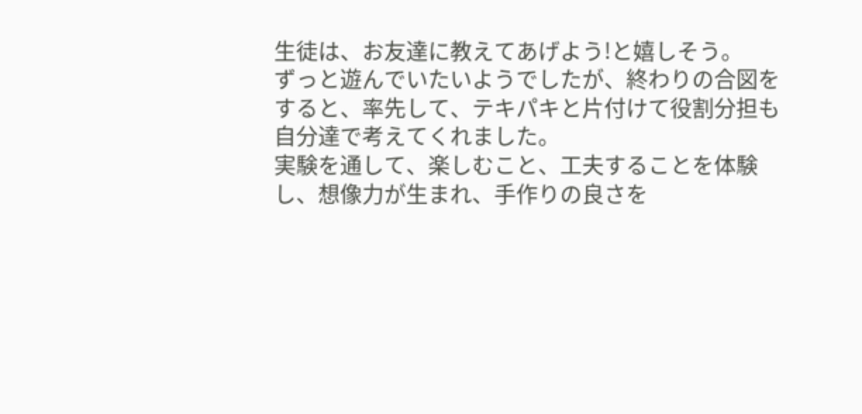生徒は、お友達に教えてあげよう!と嬉しそう。
ずっと遊んでいたいようでしたが、終わりの合図をすると、率先して、テキパキと片付けて役割分担も自分達で考えてくれました。
実験を通して、楽しむこと、工夫することを体験し、想像力が生まれ、手作りの良さを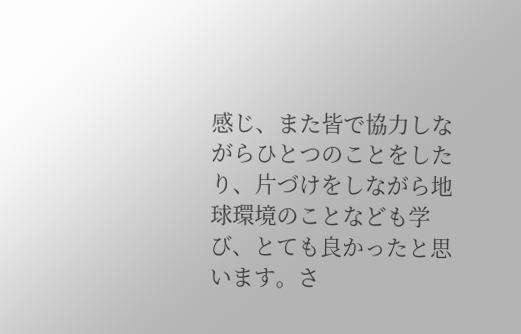感じ、また皆で協力しながらひとつのことをしたり、片づけをしながら地球環境のことなども学び、とても良かったと思います。さ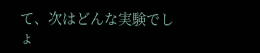て、次はどんな実験でしょ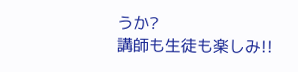うか?
講師も生徒も楽しみ!!